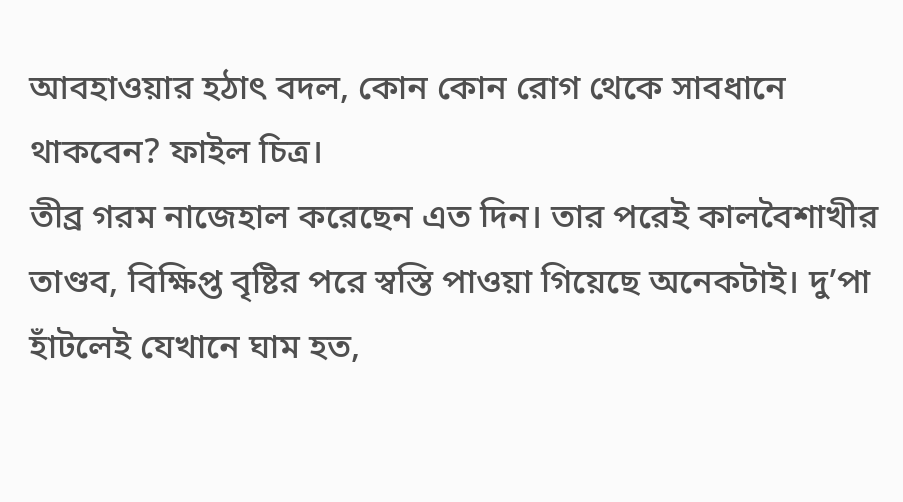আবহাওয়ার হঠাৎ বদল, কোন কোন রোগ থেকে সাবধানে থাকবেন? ফাইল চিত্র।
তীব্র গরম নাজেহাল করেছেন এত দিন। তার পরেই কালবৈশাখীর তাণ্ডব, বিক্ষিপ্ত বৃষ্টির পরে স্বস্তি পাওয়া গিয়েছে অনেকটাই। দু’পা হাঁটলেই যেখানে ঘাম হত,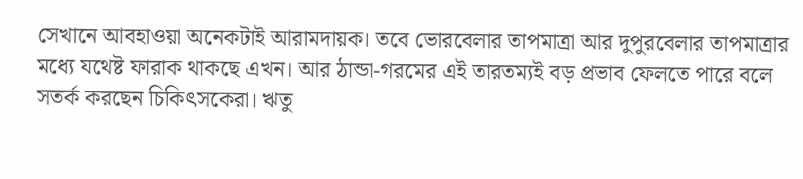সেখানে আবহাওয়া অনেকটাই আরামদায়ক। তবে ভোরবেলার তাপমাত্রা আর দুপুরবেলার তাপমাত্রার মধ্যে যথেষ্ট ফারাক থাকছে এখন। আর ঠান্ডা-গরমের এই তারতম্যই বড় প্রভাব ফেলতে পারে বলে সতর্ক করছেন চিকিৎসকেরা। ঋতু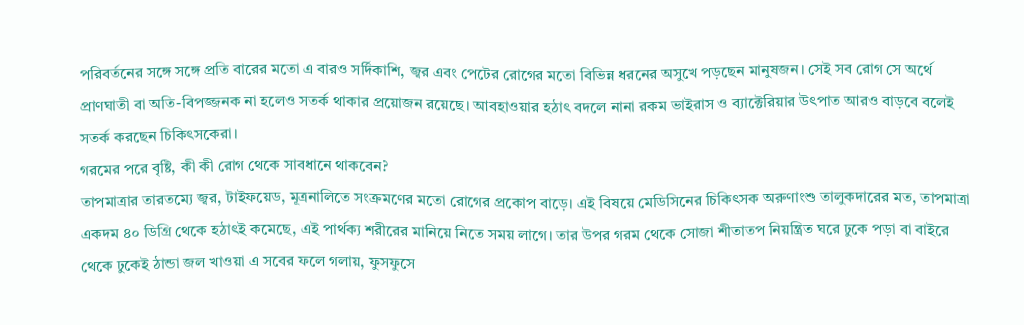পরিবর্তনের সঙ্গে সঙ্গে প্রতি বারের মতো এ বারও সর্দিকাশি, জ্বর এবং পেটের রোগের মতো বিভিন্ন ধরনের অসুখে পড়ছেন মানুষজন। সেই সব রোগ সে অর্থে প্রাণঘাতী বা অতি-বিপজ্জনক না হলেও সতর্ক থাকার প্রয়োজন রয়েছে। আবহাওয়ার হঠাৎ বদলে নানা রকম ভাইরাস ও ব্যাক্টেরিয়ার উৎপাত আরও বাড়বে বলেই সতর্ক করছেন চিকিৎসকেরা।
গরমের পরে বৃষ্টি, কী কী রোগ থেকে সাবধানে থাকবেন?
তাপমাত্রার তারতম্যে জ্বর, টাইফয়েড, মূত্রনালিতে সংক্রমণের মতো রোগের প্রকোপ বাড়ে। এই বিষয়ে মেডিসিনের চিকিৎসক অরুণাংশু তালুকদারের মত, তাপমাত্রা একদম ৪০ ডিগ্রি থেকে হঠাৎই কমেছে, এই পার্থক্য শরীরের মানিয়ে নিতে সময় লাগে। তার উপর গরম থেকে সোজা শীতাতপ নিয়ন্ত্রিত ঘরে ঢুকে পড়া বা বাইরে থেকে ঢুকেই ঠান্ডা জল খাওয়া এ সবের ফলে গলায়, ফুসফুসে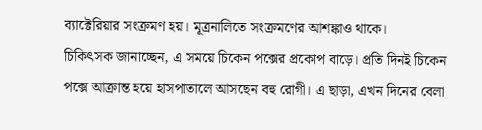ব্যাক্টেরিয়ার সংক্রমণ হয়। মূত্রনালিতে সংক্রমণের আশঙ্কাও থাকে।
চিকিৎসক জানাচ্ছেন, এ সময়ে চিকেন পক্সের প্রকোপ বাড়ে। প্রতি দিনই চিকেন পক্সে আক্রান্ত হয়ে হাসপাতালে আসছেন বহু রোগী। এ ছাড়া, এখন দিনের বেলা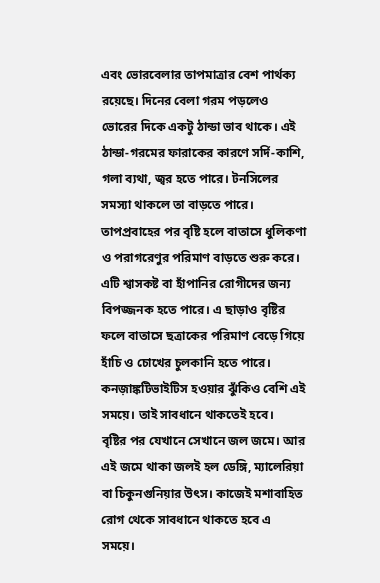এবং ভোরবেলার তাপমাত্রার বেশ পার্থক্য রয়েছে। দিনের বেলা গরম পড়লেও ভোরের দিকে একটু ঠান্ডা ভাব থাকে। এই ঠান্ডা-গরমের ফারাকের কারণে সর্দি-কাশি, গলা ব্যথা, জ্বর হতে পারে। টনসিলের সমস্যা থাকলে তা বাড়তে পারে।
তাপপ্রবাহের পর বৃষ্টি হলে বাতাসে ধুলিকণা ও পরাগরেণুর পরিমাণ বাড়তে শুরু করে। এটি শ্বাসকষ্ট বা হাঁপানির রোগীদের জন্য বিপজ্জনক হতে পারে। এ ছাড়াও বৃষ্টির ফলে বাতাসে ছত্রাকের পরিমাণ বেড়ে গিয়ে হাঁচি ও চোখের চুলকানি হতে পারে। কনজ়াঙ্কটিভাইটিস হওয়ার ঝুঁকিও বেশি এই সময়ে। তাই সাবধানে থাকতেই হবে।
বৃষ্টির পর যেখানে সেখানে জল জমে। আর এই জমে থাকা জলই হল ডেঙ্গি, ম্যালেরিয়া বা চিকুনগুনিয়ার উৎস। কাজেই মশাবাহিত রোগ থেকে সাবধানে থাকতে হবে এ সময়ে।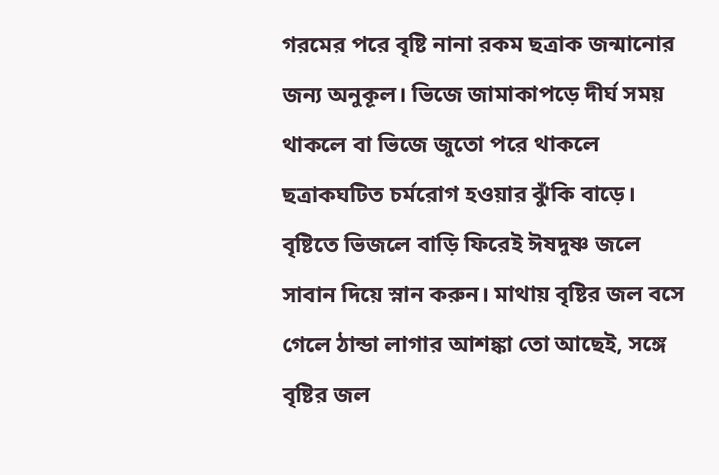গরমের পরে বৃষ্টি নানা রকম ছত্রাক জন্মানোর জন্য অনুকূল। ভিজে জামাকাপড়ে দীর্ঘ সময় থাকলে বা ভিজে জুতো পরে থাকলে ছত্রাকঘটিত চর্মরোগ হওয়ার ঝুঁকি বাড়ে। বৃষ্টিতে ভিজলে বাড়ি ফিরেই ঈষদুষ্ণ জলে সাবান দিয়ে স্নান করুন। মাথায় বৃষ্টির জল বসে গেলে ঠান্ডা লাগার আশঙ্কা তো আছেই, সঙ্গে বৃষ্টির জল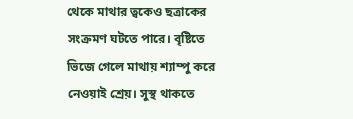থেকে মাথার ত্বকেও ছত্রাকের সংক্রমণ ঘটতে পারে। বৃষ্টিতে ভিজে গেলে মাথায় শ্যাম্পু করে নেওয়াই শ্রেয়। সুস্থ থাকতে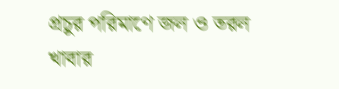প্রচুর পরিমাণে জল ও তরল খাবার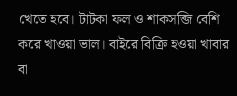খেতে হবে। টাটকা ফল ও শাকসব্জি বেশি করে খাওয়া ভাল। বাইরে বিক্রি হওয়া খাবার বা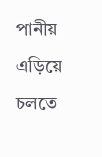পানীয় এড়িয়ে চলতে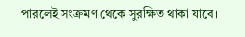পারলেই সংক্রমণ থেকে সুরক্ষিত থাকা যাবে।